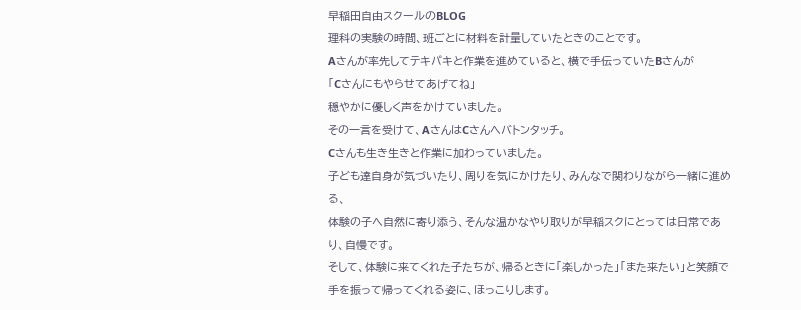早稲田自由スクールのBLOG
理科の実験の時間、班ごとに材料を計量していたときのことです。
Aさんが率先してテキパキと作業を進めていると、横で手伝っていたBさんが
「Cさんにもやらせてあげてね」
穏やかに優しく声をかけていました。
その一言を受けて、AさんはCさんへバトンタッチ。
Cさんも生き生きと作業に加わっていました。
子ども達自身が気づいたり、周りを気にかけたり、みんなで関わりながら一緒に進める、
体験の子へ自然に寄り添う、そんな温かなやり取りが早稲スクにとっては日常であり、自慢です。
そして、体験に来てくれた子たちが、帰るときに「楽しかった」「また来たい」と笑顔で手を振って帰ってくれる姿に、ほっこりします。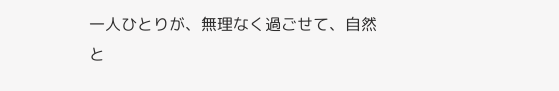一人ひとりが、無理なく過ごせて、自然と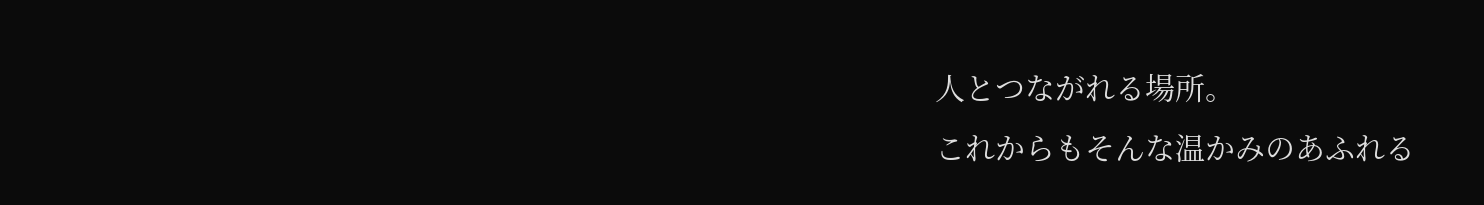人とつながれる場所。
これからもそんな温かみのあふれる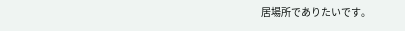居場所でありたいです。